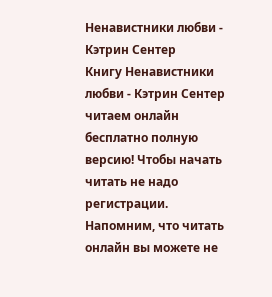Ненавистники любви - Кэтрин Сентер
Книгу Ненавистники любви - Кэтрин Сентер читаем онлайн бесплатно полную версию! Чтобы начать читать не надо регистрации. Напомним, что читать онлайн вы можете не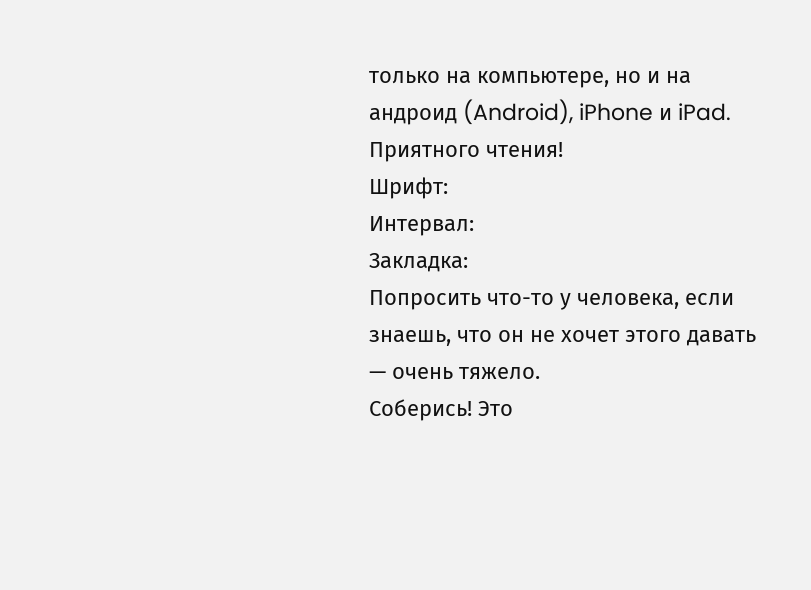только на компьютере, но и на андроид (Android), iPhone и iPad. Приятного чтения!
Шрифт:
Интервал:
Закладка:
Попросить что-то у человека, если знаешь, что он не хочет этого давать — очень тяжело.
Соберись! Это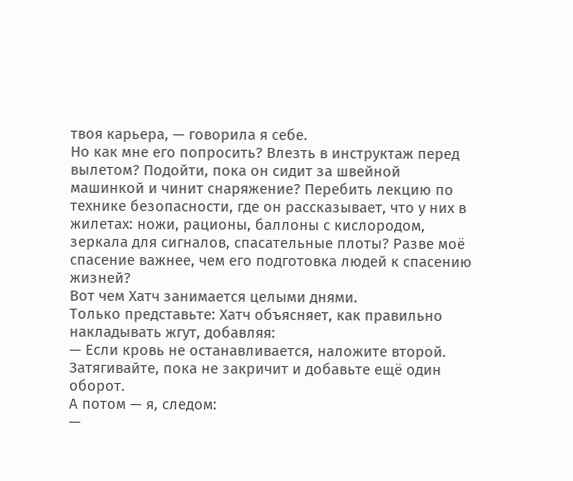твоя карьера, — говорила я себе.
Но как мне его попросить? Влезть в инструктаж перед вылетом? Подойти, пока он сидит за швейной машинкой и чинит снаряжение? Перебить лекцию по технике безопасности, где он рассказывает, что у них в жилетах: ножи, рационы, баллоны с кислородом, зеркала для сигналов, спасательные плоты? Разве моё спасение важнее, чем его подготовка людей к спасению жизней?
Вот чем Хатч занимается целыми днями.
Только представьте: Хатч объясняет, как правильно накладывать жгут, добавляя:
— Если кровь не останавливается, наложите второй. Затягивайте, пока не закричит и добавьте ещё один оборот.
А потом — я, следом:
—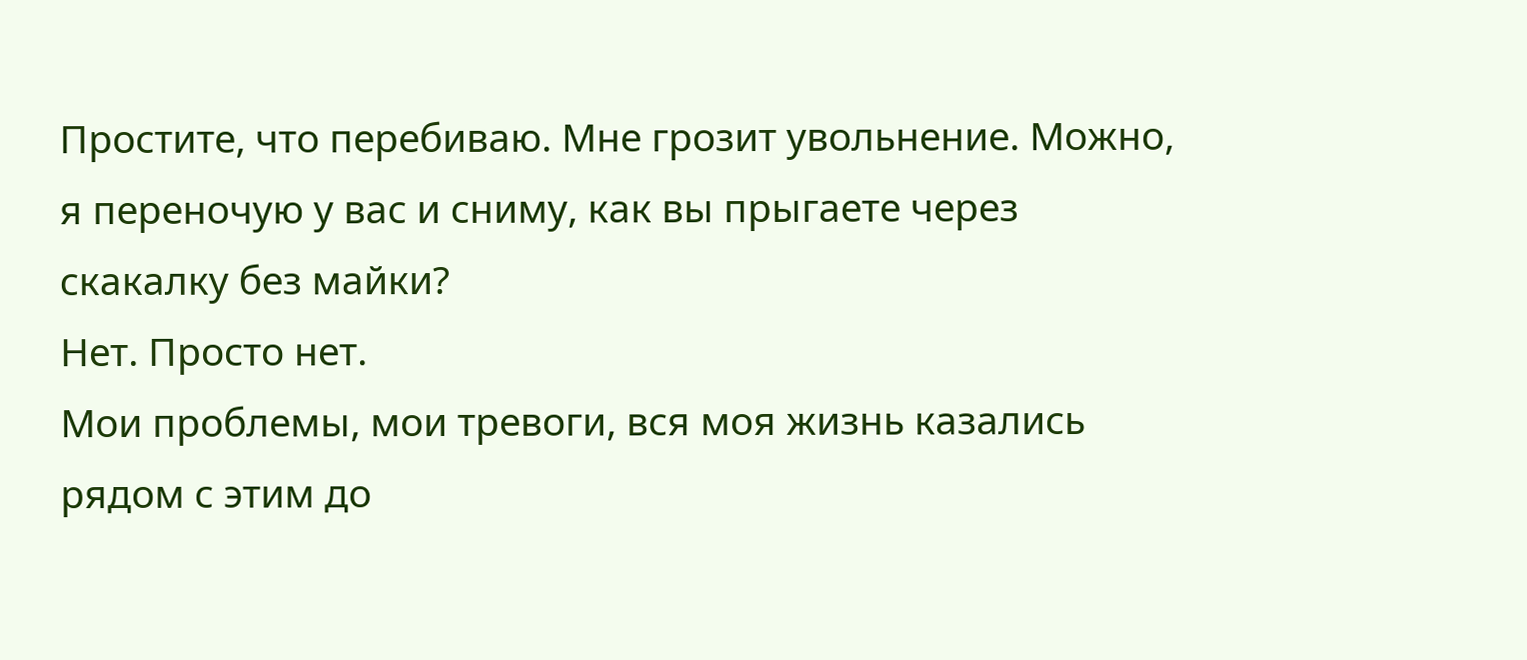Простите, что перебиваю. Мне грозит увольнение. Можно, я переночую у вас и сниму, как вы прыгаете через скакалку без майки?
Нет. Просто нет.
Мои проблемы, мои тревоги, вся моя жизнь казались рядом с этим до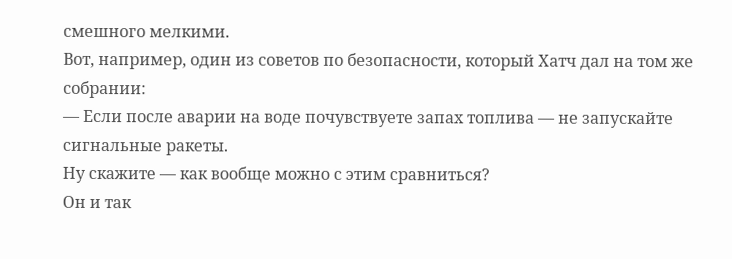смешного мелкими.
Вот, например, один из советов по безопасности, который Хатч дал на том же собрании:
— Если после аварии на воде почувствуете запах топлива — не запускайте сигнальные ракеты.
Ну скажите — как вообще можно с этим сравниться?
Он и так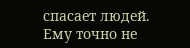спасает людей. Ему точно не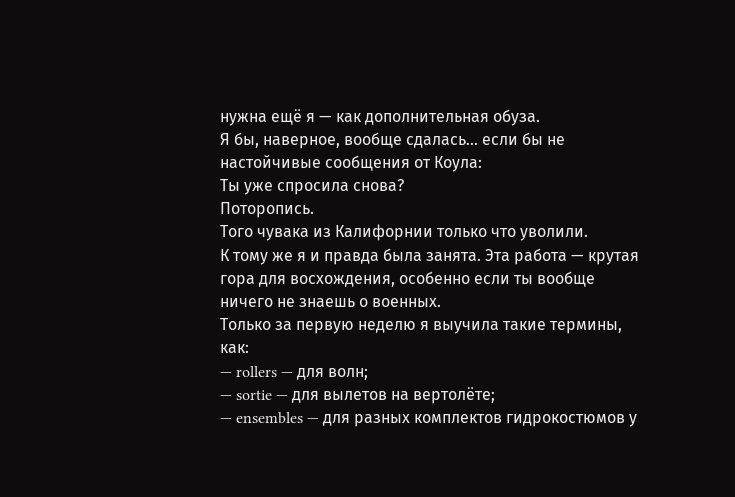нужна ещё я — как дополнительная обуза.
Я бы, наверное, вообще сдалась… если бы не настойчивые сообщения от Коула:
Ты уже спросила снова?
Поторопись.
Того чувака из Калифорнии только что уволили.
К тому же я и правда была занята. Эта работа — крутая гора для восхождения, особенно если ты вообще ничего не знаешь о военных.
Только за первую неделю я выучила такие термины, как:
— rollers — для волн;
— sortie — для вылетов на вертолёте;
— ensembles — для разных комплектов гидрокостюмов у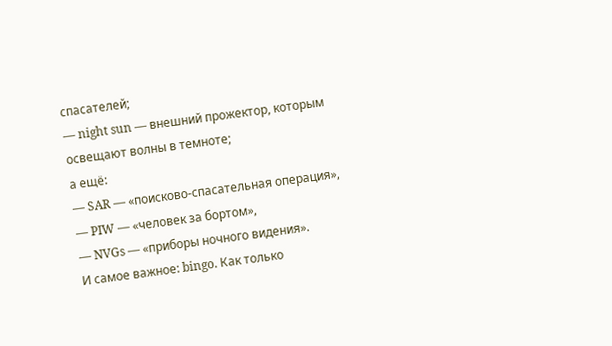спасателей;
— night sun — внешний прожектор, которым освещают волны в темноте;
а ещё:
— SAR — «поисково-спасательная операция»,
— PIW — «человек за бортом»,
— NVGs — «приборы ночного видения».
И самое важное: bingo. Как только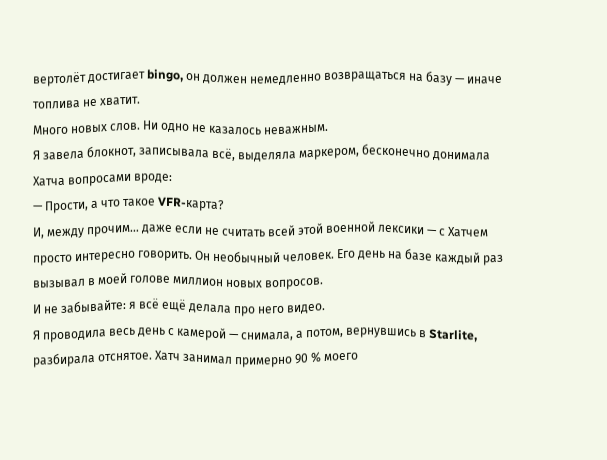вертолёт достигает bingo, он должен немедленно возвращаться на базу — иначе топлива не хватит.
Много новых слов. Ни одно не казалось неважным.
Я завела блокнот, записывала всё, выделяла маркером, бесконечно донимала Хатча вопросами вроде:
— Прости, а что такое VFR-карта?
И, между прочим… даже если не считать всей этой военной лексики — с Хатчем просто интересно говорить. Он необычный человек. Его день на базе каждый раз вызывал в моей голове миллион новых вопросов.
И не забывайте: я всё ещё делала про него видео.
Я проводила весь день с камерой — снимала, а потом, вернувшись в Starlite, разбирала отснятое. Хатч занимал примерно 90 % моего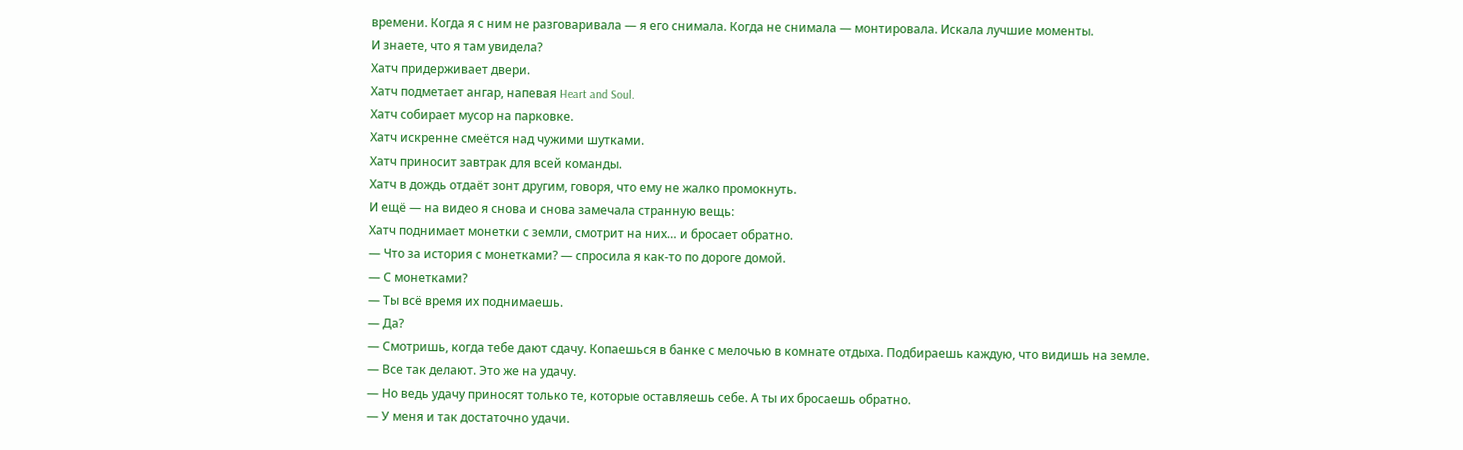времени. Когда я с ним не разговаривала — я его снимала. Когда не снимала — монтировала. Искала лучшие моменты.
И знаете, что я там увидела?
Хатч придерживает двери.
Хатч подметает ангар, напевая Heart and Soul.
Хатч собирает мусор на парковке.
Хатч искренне смеётся над чужими шутками.
Хатч приносит завтрак для всей команды.
Хатч в дождь отдаёт зонт другим, говоря, что ему не жалко промокнуть.
И ещё — на видео я снова и снова замечала странную вещь:
Хатч поднимает монетки с земли, смотрит на них… и бросает обратно.
— Что за история с монетками? — спросила я как-то по дороге домой.
— С монетками?
— Ты всё время их поднимаешь.
— Да?
— Смотришь, когда тебе дают сдачу. Копаешься в банке с мелочью в комнате отдыха. Подбираешь каждую, что видишь на земле.
— Все так делают. Это же на удачу.
— Но ведь удачу приносят только те, которые оставляешь себе. А ты их бросаешь обратно.
— У меня и так достаточно удачи.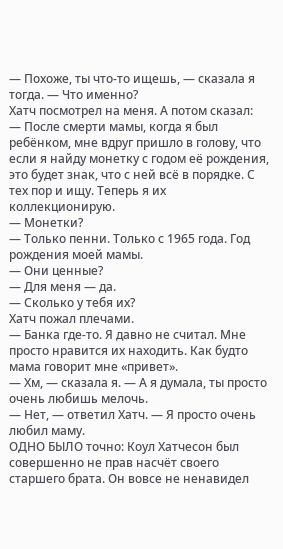— Похоже, ты что-то ищешь, — сказала я тогда. — Что именно?
Хатч посмотрел на меня. А потом сказал:
— После смерти мамы, когда я был ребёнком, мне вдруг пришло в голову, что если я найду монетку с годом её рождения, это будет знак, что с ней всё в порядке. С тех пор и ищу. Теперь я их коллекционирую.
— Монетки?
— Только пенни. Только с 1965 года. Год рождения моей мамы.
— Они ценные?
— Для меня — да.
— Сколько у тебя их?
Хатч пожал плечами.
— Банка где-то. Я давно не считал. Мне просто нравится их находить. Как будто мама говорит мне «привет».
— Хм, — сказала я. — А я думала, ты просто очень любишь мелочь.
— Нет, — ответил Хатч. — Я просто очень любил маму.
ОДНО БЫЛО точно: Коул Хатчесон был совершенно не прав насчёт своего старшего брата. Он вовсе не ненавидел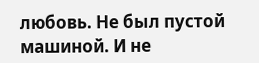любовь. Не был пустой машиной. И не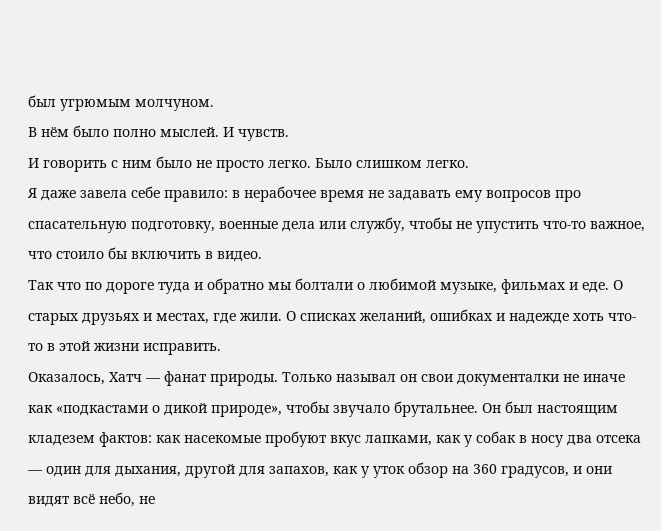был угрюмым молчуном.
В нём было полно мыслей. И чувств.
И говорить с ним было не просто легко. Было слишком легко.
Я даже завела себе правило: в нерабочее время не задавать ему вопросов про спасательную подготовку, военные дела или службу, чтобы не упустить что-то важное, что стоило бы включить в видео.
Так что по дороге туда и обратно мы болтали о любимой музыке, фильмах и еде. О старых друзьях и местах, где жили. О списках желаний, ошибках и надежде хоть что-то в этой жизни исправить.
Оказалось, Хатч — фанат природы. Только называл он свои документалки не иначе как «подкастами о дикой природе», чтобы звучало брутальнее. Он был настоящим кладезем фактов: как насекомые пробуют вкус лапками, как у собак в носу два отсека — один для дыхания, другой для запахов, как у уток обзор на 360 градусов, и они видят всё небо, не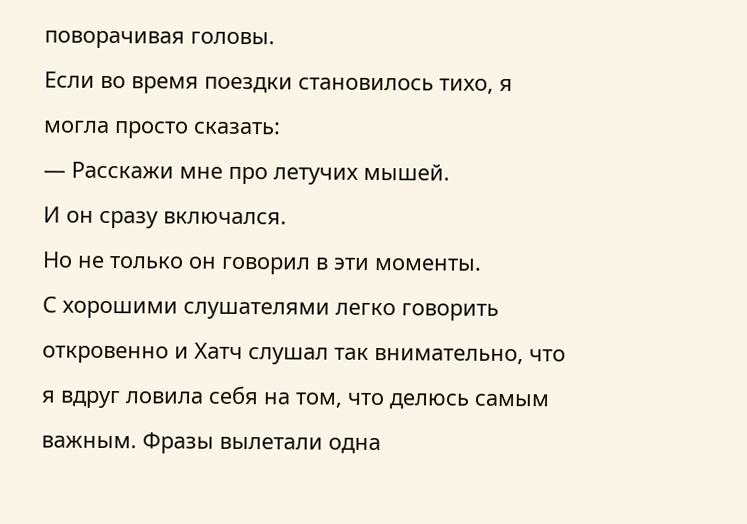поворачивая головы.
Если во время поездки становилось тихо, я могла просто сказать:
— Расскажи мне про летучих мышей.
И он сразу включался.
Но не только он говорил в эти моменты.
С хорошими слушателями легко говорить откровенно и Хатч слушал так внимательно, что я вдруг ловила себя на том, что делюсь самым важным. Фразы вылетали одна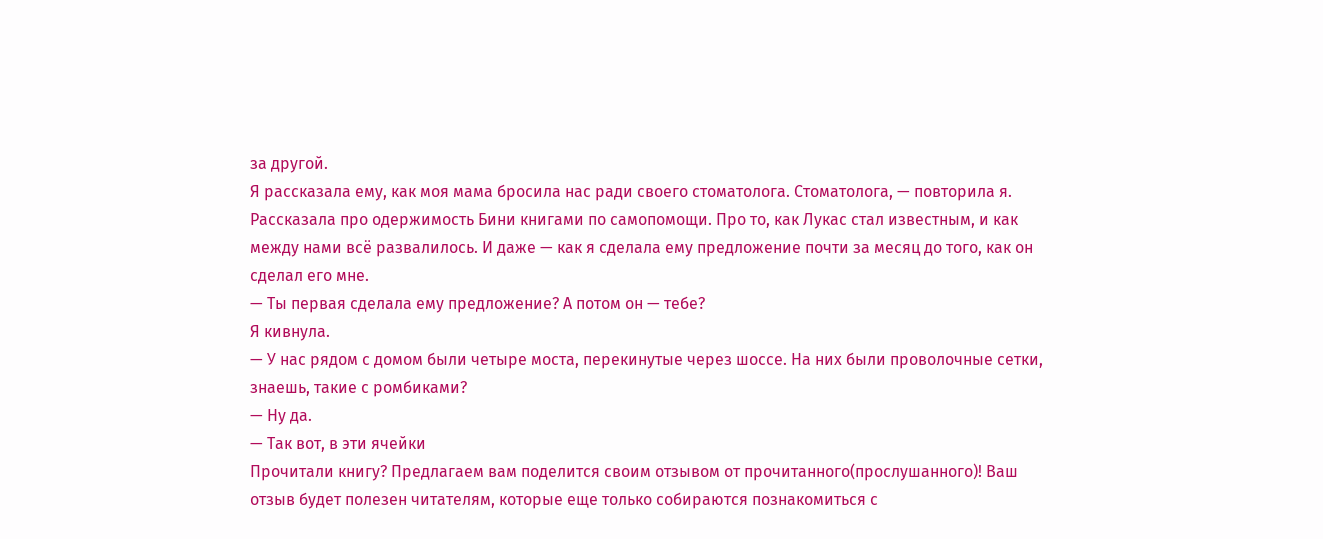за другой.
Я рассказала ему, как моя мама бросила нас ради своего стоматолога. Стоматолога, — повторила я. Рассказала про одержимость Бини книгами по самопомощи. Про то, как Лукас стал известным, и как между нами всё развалилось. И даже — как я сделала ему предложение почти за месяц до того, как он сделал его мне.
— Ты первая сделала ему предложение? А потом он — тебе?
Я кивнула.
— У нас рядом с домом были четыре моста, перекинутые через шоссе. На них были проволочные сетки, знаешь, такие с ромбиками?
— Ну да.
— Так вот, в эти ячейки
Прочитали книгу? Предлагаем вам поделится своим отзывом от прочитанного(прослушанного)! Ваш отзыв будет полезен читателям, которые еще только собираются познакомиться с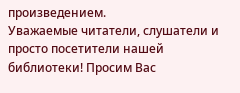произведением.
Уважаемые читатели, слушатели и просто посетители нашей библиотеки! Просим Вас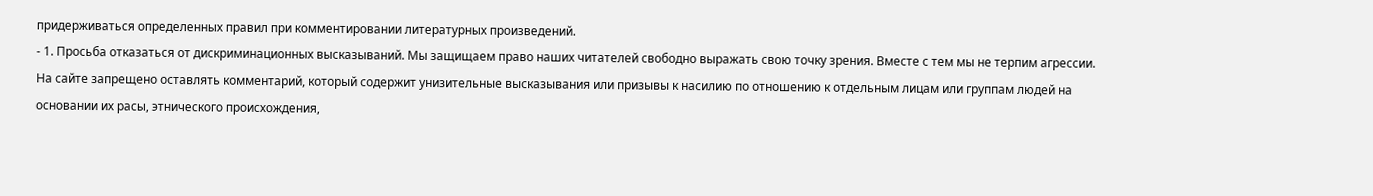придерживаться определенных правил при комментировании литературных произведений.
- 1. Просьба отказаться от дискриминационных высказываний. Мы защищаем право наших читателей свободно выражать свою точку зрения. Вместе с тем мы не терпим агрессии. На сайте запрещено оставлять комментарий, который содержит унизительные высказывания или призывы к насилию по отношению к отдельным лицам или группам людей на основании их расы, этнического происхождения,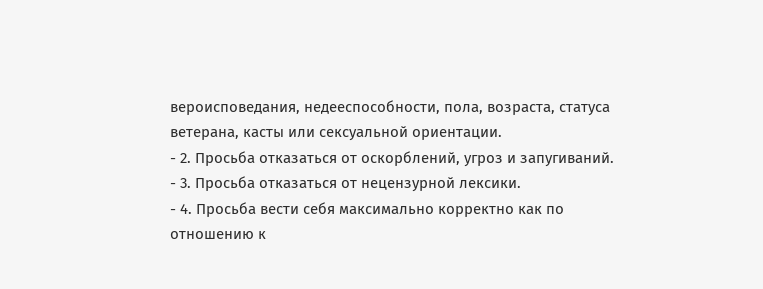вероисповедания, недееспособности, пола, возраста, статуса ветерана, касты или сексуальной ориентации.
- 2. Просьба отказаться от оскорблений, угроз и запугиваний.
- 3. Просьба отказаться от нецензурной лексики.
- 4. Просьба вести себя максимально корректно как по отношению к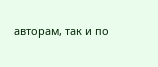авторам, так и по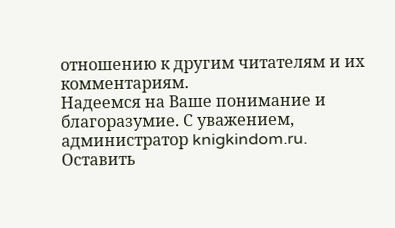отношению к другим читателям и их комментариям.
Надеемся на Ваше понимание и благоразумие. С уважением, администратор knigkindom.ru.
Оставить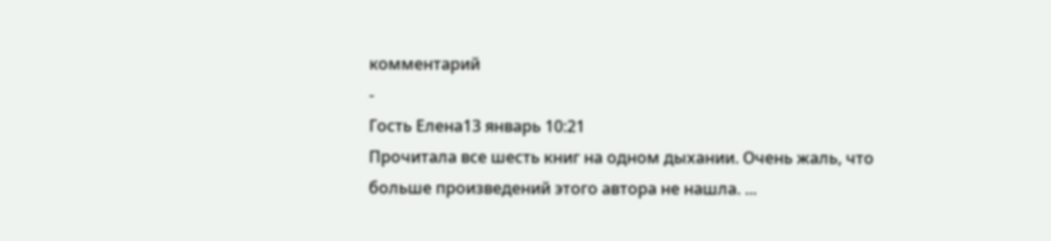комментарий
-
Гость Елена13 январь 10:21
Прочитала все шесть книг на одном дыхании. Очень жаль, что больше произведений этого автора не нашла. ...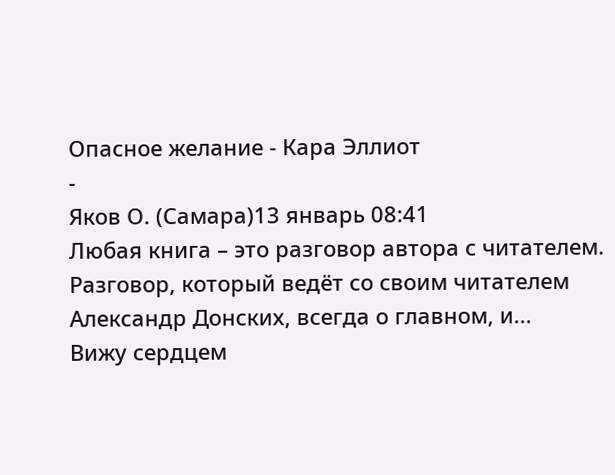Опасное желание - Кара Эллиот
-
Яков О. (Самара)13 январь 08:41
Любая книга – это разговор автора с читателем. Разговор, который ведёт со своим читателем Александр Донских, всегда о главном, и...
Вижу сердцем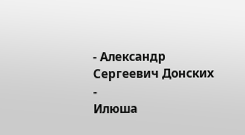- Александр Сергеевич Донских
-
Илюша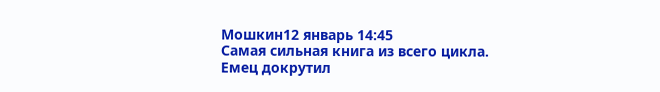Мошкин12 январь 14:45
Самая сильная книга из всего цикла. Емец докрутил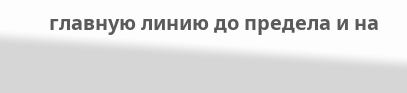главную линию до предела и на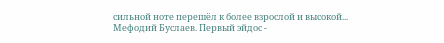сильной ноте перешёл к более взрослой и высокой...
Мефодий Буслаев. Первый эйдос -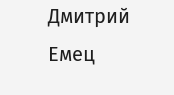Дмитрий Емец